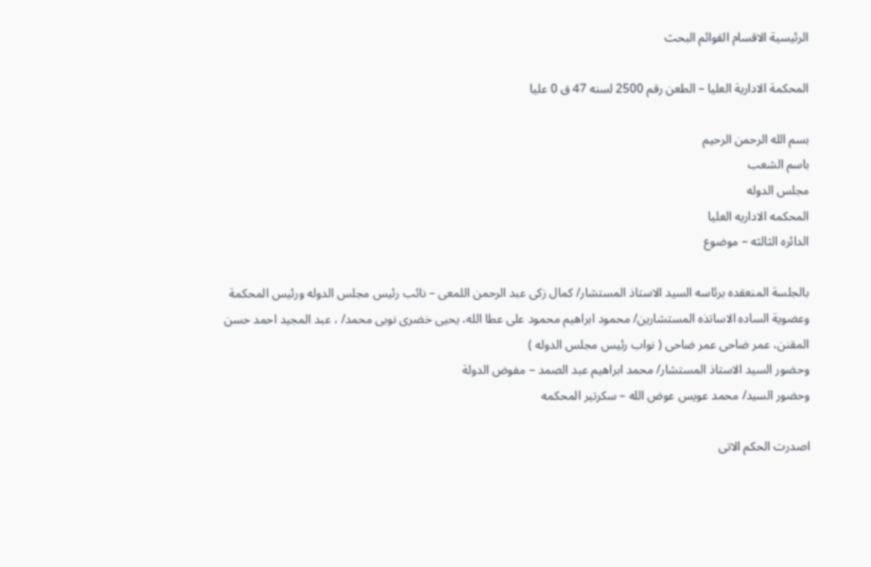الرئيسية الاقسام القوائم البحث

المحكمة الادارية العليا – الطعن رقم 2500 لسنه 47 ق 0 عليا

بسم الله الرحمن الرحيم
باسم الشعب
مجلس الدوله
المحكمه الاداريه العليا
الدائره الثالثه – موضوع

بالجلسة المنعقده برئاسه السيد الاستاذ المستشار/ كمال زكى عبد الرحمن اللمعى – نائب رئيس مجلس الدوله ورئيس المحكمة
وعضوية الساده الاساتذه المستشارين/ محمود ابراهيم محمود على عطا الله، يحيى خضرى نوبى محمد/ ، عبد المجيد احمد حسن المقنن، عمر ضاحى عمر ضاحى ( نواب رئيس مجلس الدوله )
وحضور السيد الاستاذ المستشار/ محمد ابراهيم عبد الصمد – مفوض الدولة
وحضور السيد/ محمد عويس عوض الله – سكرتير المحكمه

اصدرت الحكم الاتى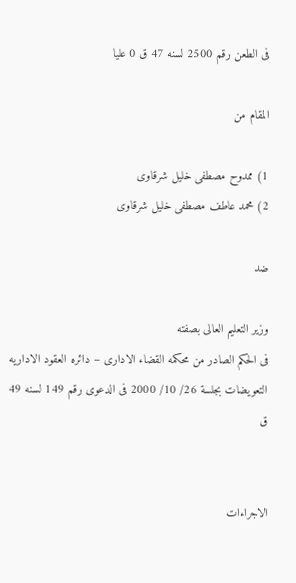فى الطعن رقم 2500 لسنه 47 ق 0 عليا

المقام من

1) ممدوح مصطفى خليل شرقاوى
2) محمد عاطف مصطفى خليل شرقاوى

ضد

وزير التعليم العالى بصفته
فى الحكم الصادر من محكمه القضاء الادارى – دائره العقود الاداريه التعويضات بجلسة 26/ 10/ 2000 فى الدعوى رقم 149 لسنه 49 ق


الاجراءات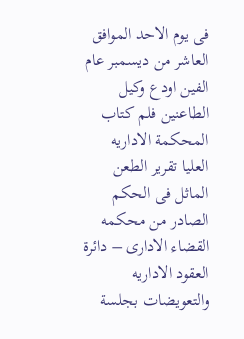فى يوم الاحد الموافق العاشر من ديسمبر عام الفين اودع وكيل الطاعنين فلم كتاب المحكمة الاداريه العليا تقرير الطعن الماثل فى الحكم الصادر من محكمه القضاء الادارى – دائرة العقود الاداريه والتعويضات بجلسة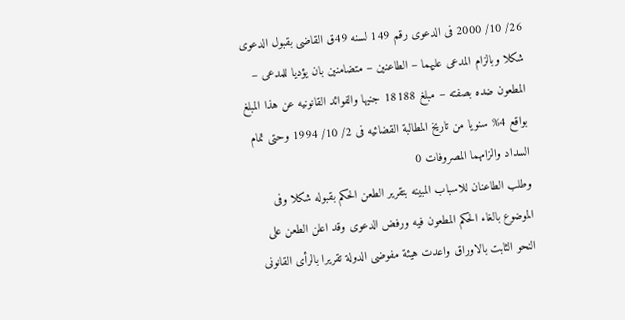26/ 10/ 2000 فى الدعوى رقم 149 لسنه 49ق القاضى بقبول الدعوى شكلا وبالزام المدعى عليهما – الطاعنين – متضامنين بان يؤديا للمدعى – المطعون ضده بصفته – مبلغ 18188 جنيها والفوائد القانونيه عن هذا المبلغ بواقع 4% سنويا من تاريخ المطالبة القضائيه فى 2/ 10/ 1994 وحتى تمام السداد والزامهما المصروفات 0
وطلب الطاعنان للاسباب المبينه بتقرير الطعن الحكم بقبوله شكلا وفى الموضوع بالغاء الحكم المطعون فيه ورفض الدعوى وقد اعلن الطعن على النحو الثابت بالاوراق واعدت هيئة مفوضى الدولة تقريرا بالرأى القانونى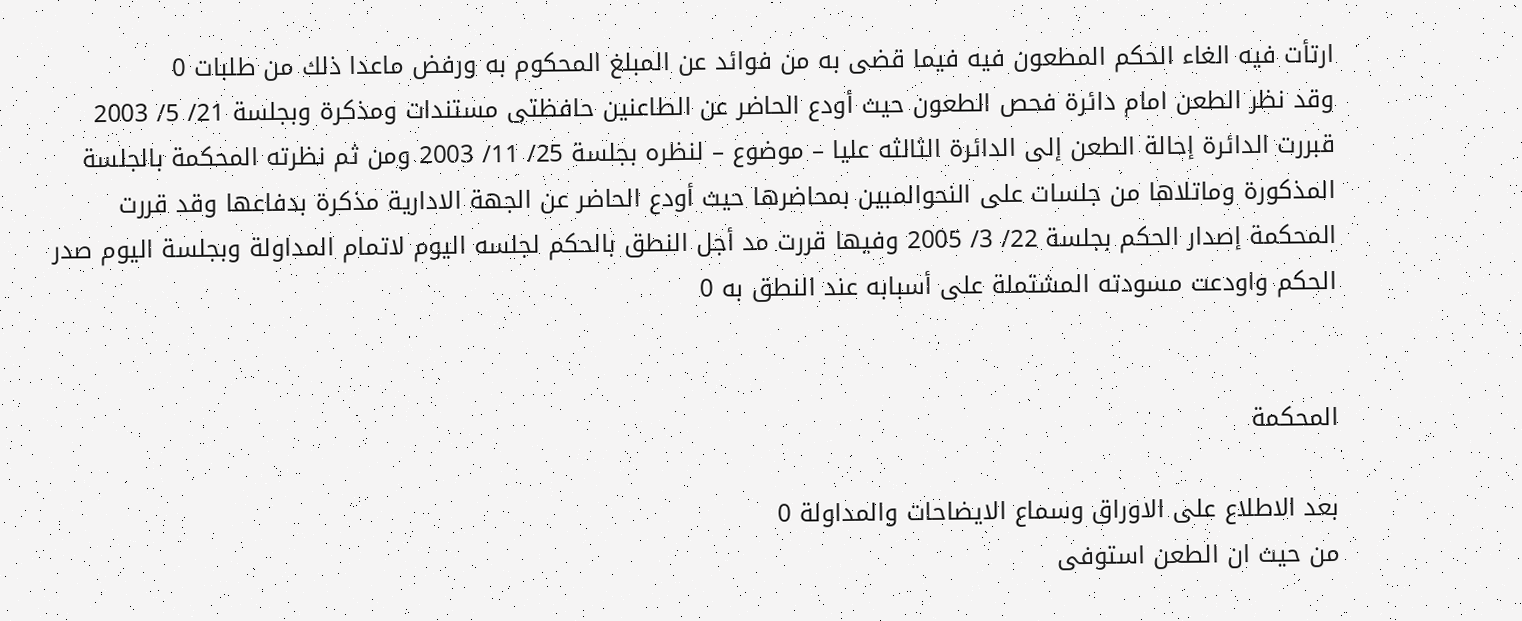ارتأت فيه الغاء الحكم المطعون فيه فيما قضى به من فوائد عن المبلغ المحكوم به ورفض ماعدا ذلك من طلبات 0
وقد نظر الطعن امام دائرة فحص الطعون حيث أودع الحاضر عن الطاعنين حافظتى مستندات ومذكرة وبجلسة 21/ 5/ 2003 قبررت الدائرة إحالة الطعن إلى الدائرة الثالثه عليا – موضوع – لنظره بجلسة 25/ 11/ 2003 ومن ثم نظرته المحكمة بالجلسة المذكورة وماتلاها من جلسات على النحوالمبين بمحاضرها حيث أودع الحاضر عن الجهة الادارية مذكرة بدفاعها وقد قررت المحكمة إصدار الحكم بجلسة 22/ 3/ 2005 وفيها قررت مد أجل النطق بالحكم لجلسه اليوم لاتمام المداولة وبجلسة اليوم صدر الحكم واودعت مسودته المشتملة على أسبابه عند النطق به 0


المحكمة

بعد الاطلاع على الاوراق وسماع الايضاحات والمداولة 0
من حيث ان الطعن استوفى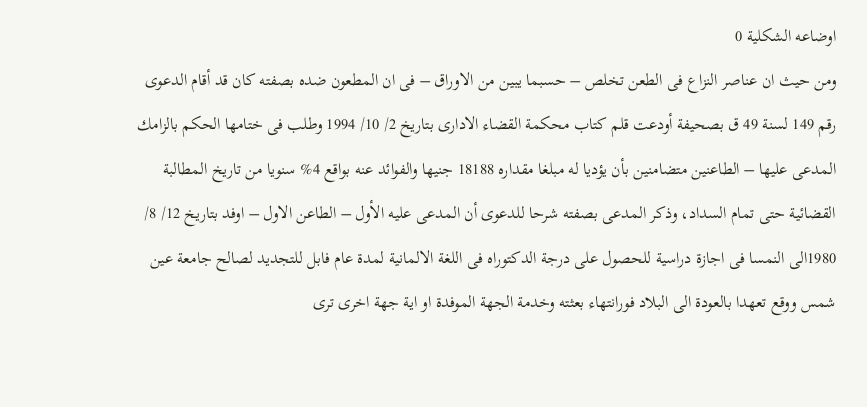اوضاعه الشكلية 0
ومن حيث ان عناصر النزاع فى الطعن تخلص – حسبما يبين من الاوراق – فى ان المطعون ضده بصفته كان قد أقام الدعوى رقم 149 لسنة 49 ق بصحيفة أودعت قلم كتاب محكمة القضاء الادارى بتاريخ 2/ 10/ 1994 وطلب فى ختامها الحكم بالزامك المدعى عليها – الطاعنين متضامنين بأن يؤديا له مبلغا مقداره 18188 جنيها والفوائد عنه بواقع 4% سنويا من تاريخ المطالبة القضائية حتى تمام السداد، وذكر المدعى بصفته شرحا للدعوى أن المدعى عليه الأول – الطاعن الاول – اوفد بتاريخ 12/ 8/ 1980الى النمسا فى اجازة دراسية للحصول على درجة الدكتوراه فى اللغة الالمانية لمدة عام فابل للتجديد لصالح جامعة عين شمس ووقع تعهدا بالعودة الى البلاد فورانتهاء بعثته وخدمة الجهة الموفدة او اية جهة اخرى ترى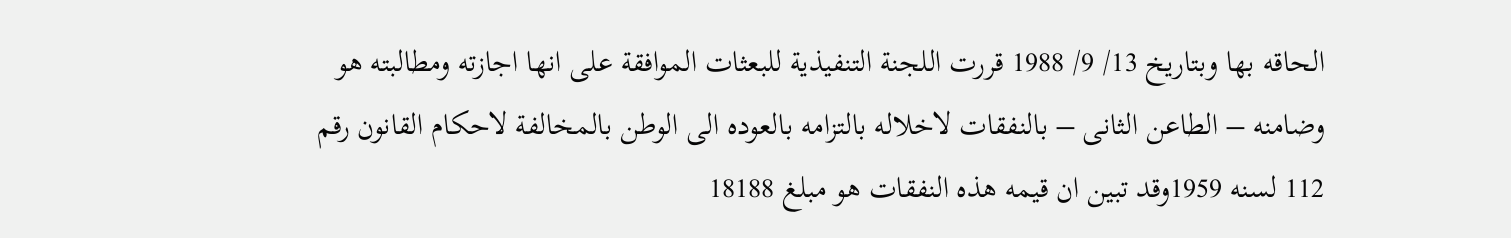الحاقه بها وبتاريخ 13/ 9/ 1988 قررت اللجنة التنفيذية للبعثات الموافقة على انها اجازته ومطالبته هو وضامنه – الطاعن الثانى – بالنفقات لاخلاله بالتزامه بالعوده الى الوطن بالمخالفة لاحكام القانون رقم 112 لسنه 1959وقد تبين ان قيمه هذه النفقات هو مبلغ 18188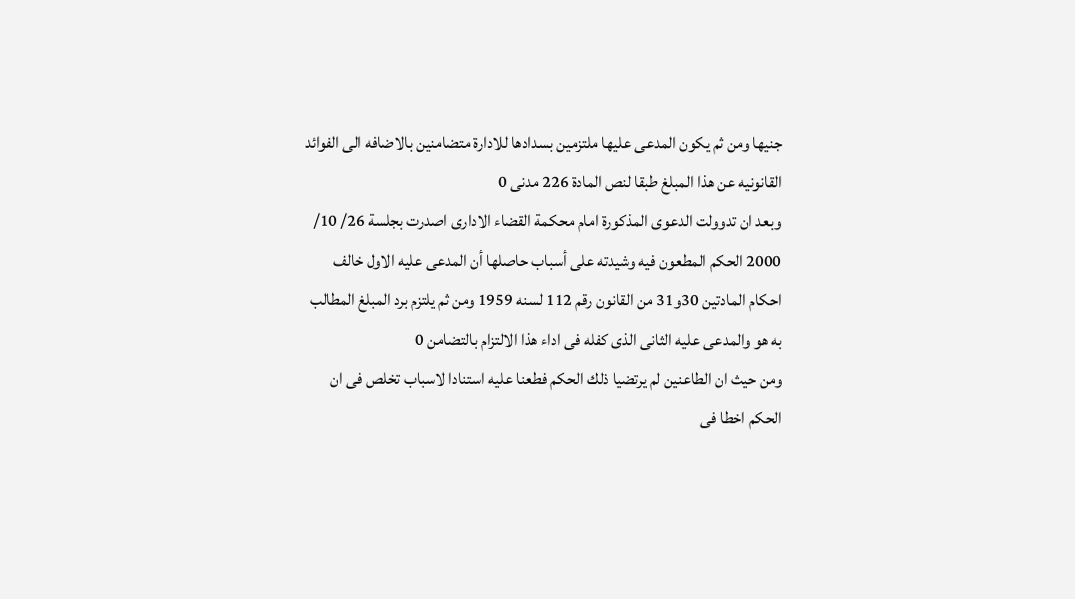جنيها ومن ثم يكون المدعى عليها ملتزمين بسدادها للادارة متضامنين بالاضافه الى الفوائد القانونيه عن هذا المبلغ طبقا لنص المادة 226 مدنى 0
وبعد ان تدوولت الدعوى المذكورة امام محكمة القضاء الادارى اصدرت بجلسة 26/ 10/ 2000 الحكم المطعون فيه وشيدته على أسباب حاصلها أن المدعى عليه الاول خالف احكام المادتين 30و31 من القانون رقم 112 لسنه 1959 ومن ثم يلتزم برد المبلغ المطالب به هو والمدعى عليه الثانى الذى كفله فى اداء هذا الالتزام بالتضامن 0
ومن حيث ان الطاعنين لم يرتضيا ذلك الحكم فطعنا عليه استنادا لاسباب تخلص فى ان الحكم اخطا فى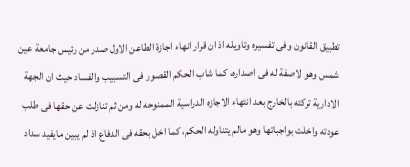تطبيق القانون وفى تفسيره وتاويله اذ ان قرار انهاء اجازة الطاعن الاول صدر من رئيس جامعة عين شمس وهو لاصفة له فى اصداره، كما شاب الحكم القصور فى التسبيب والفساد حيث ان الجهة الادارية تركته بالخارج بعد انتهاء الاجازه الدراسية الممنوحه له ومن ثم تنازلت عن حقها فى طلب عودته واخلت بواجباتها وهو مالم يتناوله الحكم، كما اخل بحقه فى الدفاع اذ لم يبين مايفيد سداد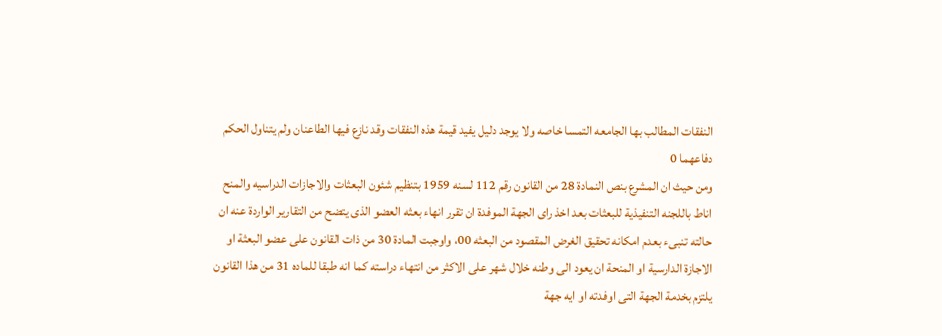النفقات المطالب بها الجامعه التمسا خاصه ولا يوجد دليل يفيد قيمة هذه النفقات وقد نازع فيها الطاعنان ولم يتناول الحكم دفاعهما 0
ومن حيث ان المشرع بنص النمادة 28 من القانون رقم 112 لسنه 1959 بتنظيم شئون البعثات والاجازات الدراسيه والمنح اناط باللجنه التنفيذية للبعثات بعد اخذ راى الجهة الموفدة ان تقرر انهاء بعثه العضو الذى يتضح من التقارير الواردة عنه ان حالته تنبىء بعدم امكانه تحقيق الغرض المقصود من البعثه 00، واوجبت المادة 30 من ذات القانون على عضو البعثة او الاجازة الدارسية او المنحة ان يعود الى وطنه خلال شهر على الاكثر من انتهاء دراسته كما انه طبقا للماده 31 من هذا القانون يلتزم بخدمة الجهة التى اوفدته او ايه جهة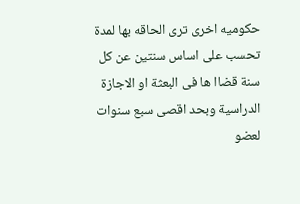حكوميه اخرى ترى الحاقه بها لمدة تحسب على اساس سنتين عن كل سنة قضاا ها فى البعثة او الاجازة الدراسية وبحد اقصى سبع سنوات لعضو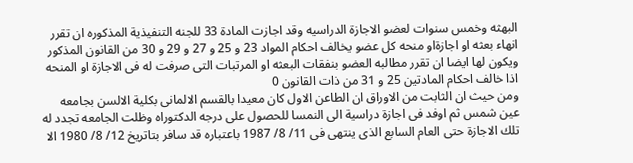البهثه وخمس سنوات لعضو الاجازة الدراسيه وقد اجازت المادة 33 للجنه التنفيذية المذكوره ان تقرر انهاء بعثه او اجازةاو منحه كل عضو يخالف احكام المواد 23 و 25 و 27 و 29 و 30 من القانون المذكور ويكون لها ايضا ان تقرر مطالبه العضو بنفقات البعثه او المرتبات التى صرفت له فى الاجازة او المنحه اذا خالف احكام المادتين 25 و 31 من ذات القانون 0
ومن حيث ان الثابت من الاوراق ان الطاعن الاول كان معيدا بالقسم الالمانى بكلية الالسن بجامعه عين شمس ثم اوفد فى اجازة دراسية الى النمسا للحصول على درجه الدكتوراه وظلت الجامعه تجدد له تلك الاجازة حتى العام السابع الذى ينتهى فى 11/ 8/ 1987 باعتباره قد سافر بتاتريخ 12/ 8/ 1980 الا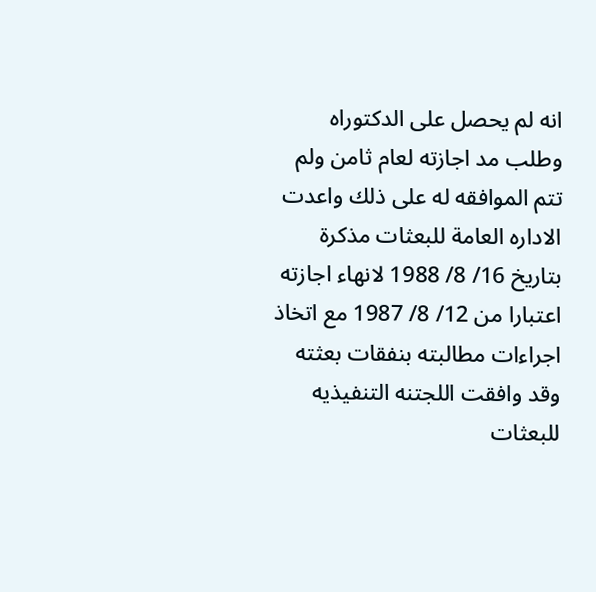انه لم يحصل على الدكتوراه وطلب مد اجازته لعام ثامن ولم تتم الموافقه له على ذلك واعدت الاداره العامة للبعثات مذكرة بتاريخ 16/ 8/ 1988 لانهاء اجازته اعتبارا من 12/ 8/ 1987 مع اتخاذ اجراءات مطالبته بنفقات بعثته وقد وافقت اللجتنه التنفيذيه للبعثات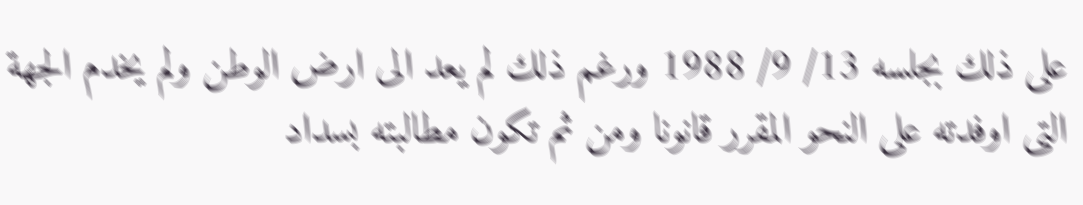على ذلك بجلسه 13/ 9/ 1988 ورغم ذلك لم يعد الى ارض الوطن ولم يخدم الجهة التى اوفدته على النحو المقرر قانونا ومن ثم تكون مطالبته بسداد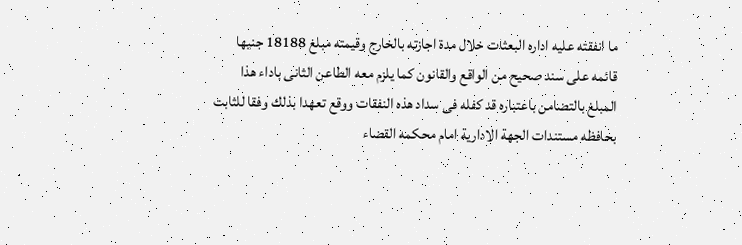ما انفقته عليه اداره البعثات خلال مدة اجازته بالخارج وقيمته مبلغ 18188 جنيها قائمه على سند صحيح من الواقع والقانون كما يلزم معه الطاعن الثانى باداء هذا المبلغ بالتضامن باعتباره قد كفله فى سداد هذه النفقات ووقع تعهدا بذلك وفقا للثابت بحافظه مستندات الجهة الادارية امام محكمه القضاء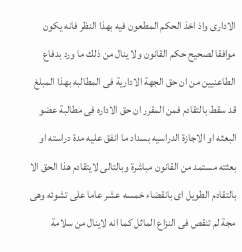الادارى واذ اخذ الحكم المطعون فيه بهذا النظر فانه يكون موافقا لصحيح حكم القانون ولا ينال من ذلك ما ورد بدفاع الطاعنيين من ان حق الجهة الادارية فى المطالبه بهذا المبلغ قد سقط بالتقادم فمن المقرر ان حق الاداره فى مطالبة عضو البعثه او الاجازة الدراسيه بسداد ما انفق عليه مدة دراسته او بعثته مستمد من القانون مباشرة وبالتالى لايتقادم هذا الحق الا بالتقادم الطويل اى بانقضاء خمسه عشر عاما على تشوئه وهى مجة لم تنقص فى النزاع الماثل كما انه لاينال من سلامة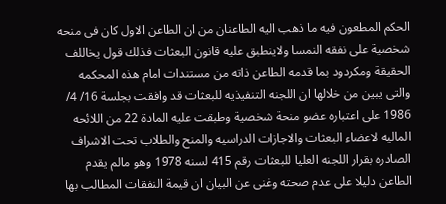الحكم المطعون فيه ما ذهب اليه الطاعنان من ان الطاعن الاول كان فى منحه شخصية على نفقه النمسا ولاينطبق عليه قانون البعثات فذلك قول يخاللف الحقيقة ومكردود بما قدمه الطاعن ذاته من مستندات امام هذه المحكمه والتى يبين من خلالها ان اللجنه التنفيذيه للبعثات قد وافقت بجلسة 16/ 4/ 1986 على اعتباره عضو منحة شخصية وطبقت عليه المادة 22 من اللائحه الماليه لاعضاء البعثات والاجازات الدراسيه والمنح والطلاب تحت الاشراف الصادره بقرار اللجنه العليا للبعثات رقم 415 لسنه 1978 وهو مالم يقدم الطاعن دليلا على عدم صحته وغنى عن البيان ان قيمة النفقات المطالب بها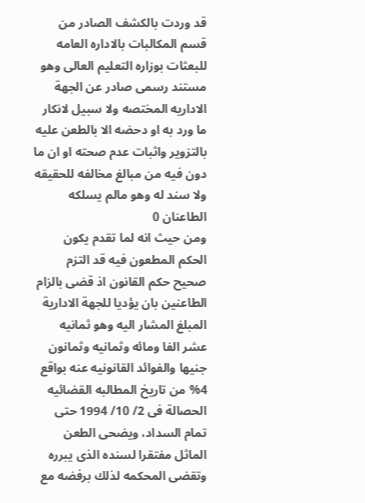قد وردت بالكشف الصادر من قسم المكالبات بالاداره العامه للبعثات بوزاره التعليم العالى وهو مستند رسمى صادر عن الجهة الاداريه المختصه ولا سبيل لانكار ما ورد به او دحضه الا بالطعن عليه بالتزوير واثبات عدم صحته او ان ما دون فيه من مبالغ مخالفه للحقيقه ولا سند له وهو مالم يسلكه الطاعنان 0
ومن حيث انه لما تقدم يكون الحكم المطعون فيه قد التزم صحيح حكم القانون اذ قضى بالزام الطاعنين بان يؤديا للجهة الادارية المبلغ المشار اليه وهو ثمانيه عشر الفا ومائه وثمانيه وثمانون جنيها والفوائد القانونيه عنه بواقع 4% من تاريخ المطالبه القضائيه الحصالة فى 2/ 10/ 1994 حتى تمام السداد، ويضحى الطعن الماثل مفتقرا لسنده الذى يبرره وتقضى المحكمه لذلك برفضه مع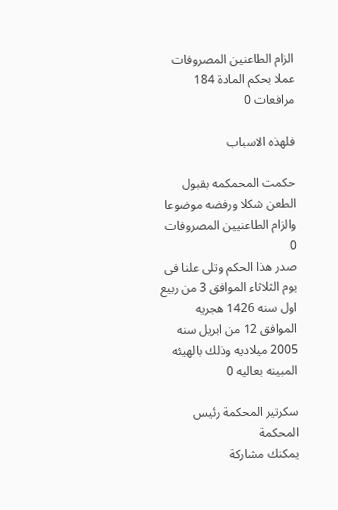الزام الطاعنين المصروفات عملا بحكم المادة 184 مرافعات 0

فلهذه الاسباب

حكمت المحمكمه بقبول الطعن شكلا ورفضه موضوعا والزام الطاعنيين المصروفات 0
صدر هذا الحكم وتلى علنا فى يوم الثلاثاء الموافق 3 من ربيع اول سنه 1426 هجريه الموافق 12 من ابريل سنه 2005 ميلاديه وذلك بالهيئه المبينه بعاليه 0

سكرتير المحكمة رئيس المحكمة
يمكنك مشاركة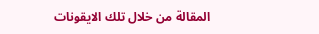المقالة من خلال تلك الايقونات